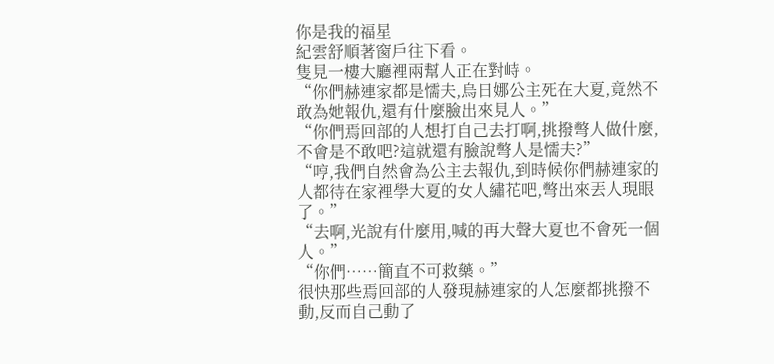你是我的福星
紀雲舒順著窗戶往下看。
隻見一樓大廳裡兩幫人正在對峙。
“你們赫連家都是懦夫,烏日娜公主死在大夏,竟然不敢為她報仇,還有什麼臉出來見人。”
“你們焉回部的人想打自己去打啊,挑撥彆人做什麼,不會是不敢吧?這就還有臉說彆人是懦夫?”
“哼,我們自然會為公主去報仇,到時候你們赫連家的人都待在家裡學大夏的女人繡花吧,彆出來丟人現眼了。”
“去啊,光說有什麼用,喊的再大聲大夏也不會死一個人。”
“你們……簡直不可救藥。”
很快那些焉回部的人發現赫連家的人怎麼都挑撥不動,反而自己動了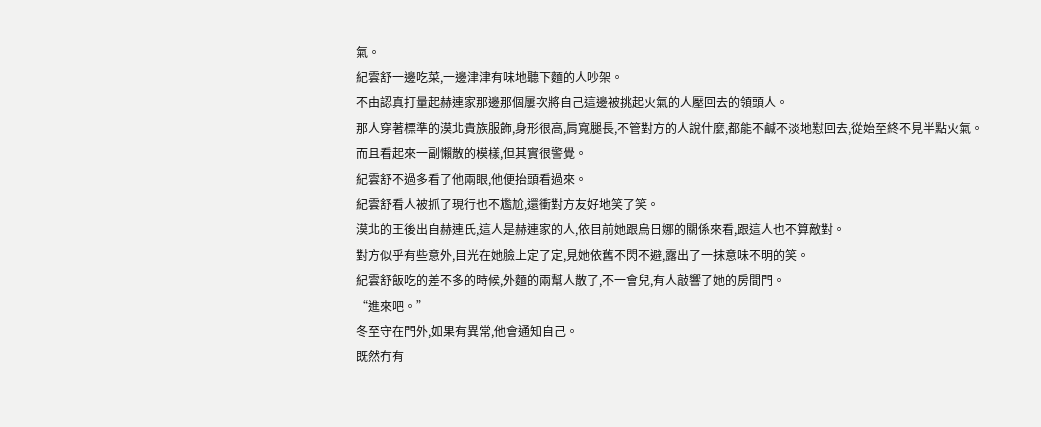氣。
紀雲舒一邊吃菜,一邊津津有味地聽下麵的人吵架。
不由認真打量起赫連家那邊那個屢次將自己這邊被挑起火氣的人壓回去的領頭人。
那人穿著標準的漠北貴族服飾,身形很高,肩寬腿長,不管對方的人說什麼,都能不鹹不淡地懟回去,從始至終不見半點火氣。
而且看起來一副懶散的模樣,但其實很警覺。
紀雲舒不過多看了他兩眼,他便抬頭看過來。
紀雲舒看人被抓了現行也不尷尬,還衝對方友好地笑了笑。
漠北的王後出自赫連氏,這人是赫連家的人,依目前她跟烏日娜的關係來看,跟這人也不算敵對。
對方似乎有些意外,目光在她臉上定了定,見她依舊不閃不避,露出了一抹意味不明的笑。
紀雲舒飯吃的差不多的時候,外麵的兩幫人散了,不一會兒,有人敲響了她的房間門。
“進來吧。”
冬至守在門外,如果有異常,他會通知自己。
既然冇有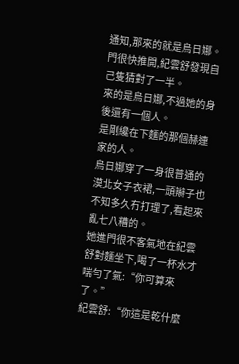通知,那來的就是烏日娜。
門很快推開,紀雲舒發現自己隻猜對了一半。
來的是烏日娜,不過她的身後還有一個人。
是剛纔在下麵的那個赫連家的人。
烏日娜穿了一身很普通的漠北女子衣裙,一頭辮子也不知多久冇打理了,看起來亂七八糟的。
她進門很不客氣地在紀雲舒對麵坐下,喝了一杯水才喘勻了氣:“你可算來了。”
紀雲舒:“你這是乾什麼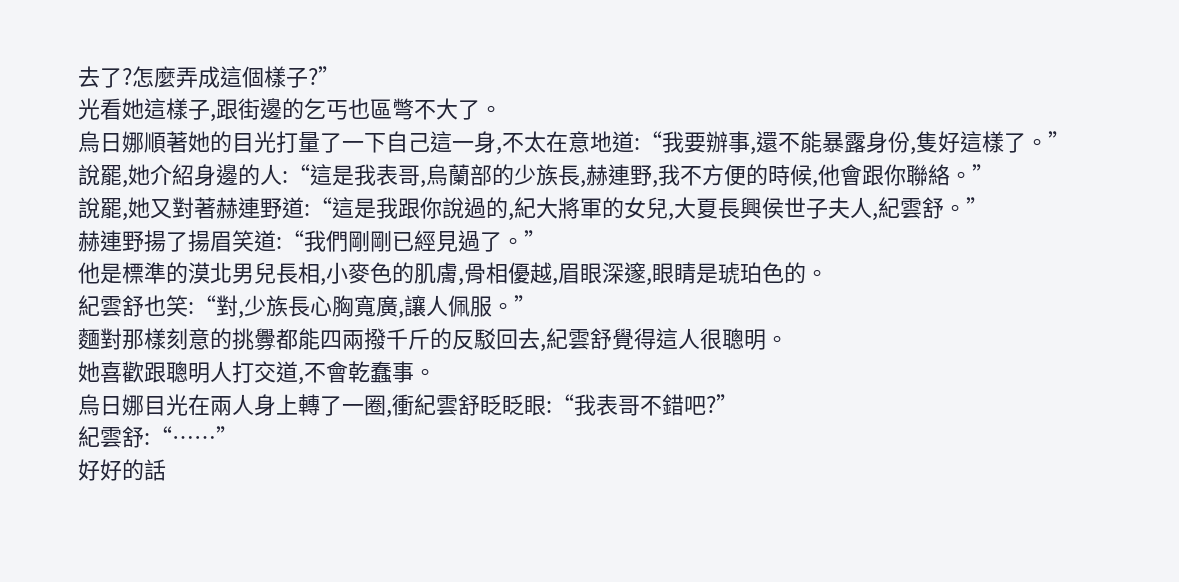去了?怎麼弄成這個樣子?”
光看她這樣子,跟街邊的乞丐也區彆不大了。
烏日娜順著她的目光打量了一下自己這一身,不太在意地道:“我要辦事,還不能暴露身份,隻好這樣了。”
說罷,她介紹身邊的人:“這是我表哥,烏蘭部的少族長,赫連野,我不方便的時候,他會跟你聯絡。”
說罷,她又對著赫連野道:“這是我跟你說過的,紀大將軍的女兒,大夏長興侯世子夫人,紀雲舒。”
赫連野揚了揚眉笑道:“我們剛剛已經見過了。”
他是標準的漠北男兒長相,小麥色的肌膚,骨相優越,眉眼深邃,眼睛是琥珀色的。
紀雲舒也笑:“對,少族長心胸寬廣,讓人佩服。”
麵對那樣刻意的挑釁都能四兩撥千斤的反駁回去,紀雲舒覺得這人很聰明。
她喜歡跟聰明人打交道,不會乾蠢事。
烏日娜目光在兩人身上轉了一圈,衝紀雲舒眨眨眼:“我表哥不錯吧?”
紀雲舒:“……”
好好的話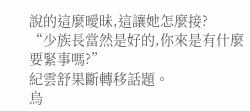說的這麼曖昧,這讓她怎麼接?
“少族長當然是好的,你來是有什麼要緊事嗎?”
紀雲舒果斷轉移話題。
烏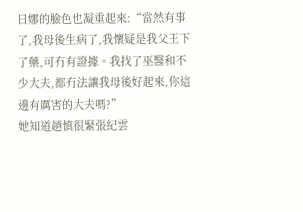日娜的臉色也凝重起來:“當然有事了,我母後生病了,我懷疑是我父王下了藥,可冇有證據。我找了巫醫和不少大夫,都冇法讓我母後好起來,你這邊有厲害的大夫嗎?”
她知道趙慎很緊張紀雲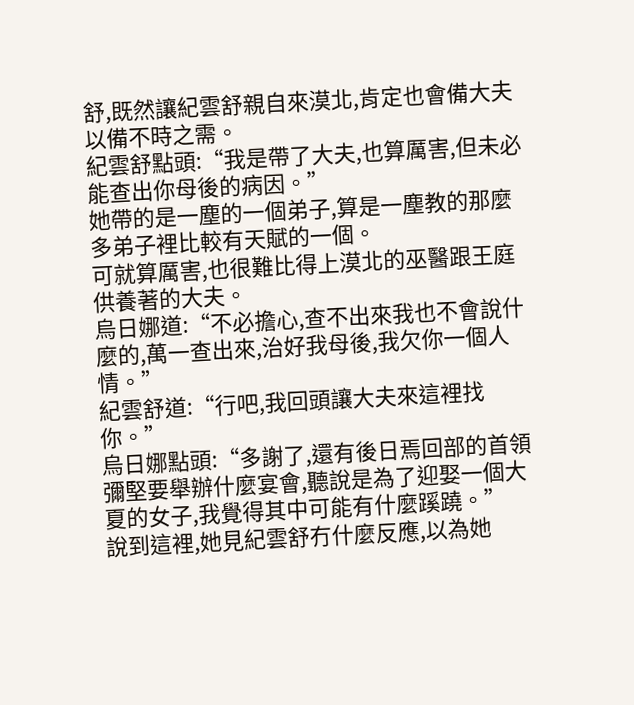舒,既然讓紀雲舒親自來漠北,肯定也會備大夫以備不時之需。
紀雲舒點頭:“我是帶了大夫,也算厲害,但未必能查出你母後的病因。”
她帶的是一塵的一個弟子,算是一塵教的那麼多弟子裡比較有天賦的一個。
可就算厲害,也很難比得上漠北的巫醫跟王庭供養著的大夫。
烏日娜道:“不必擔心,查不出來我也不會說什麼的,萬一查出來,治好我母後,我欠你一個人情。”
紀雲舒道:“行吧,我回頭讓大夫來這裡找你。”
烏日娜點頭:“多謝了,還有後日焉回部的首領彌堅要舉辦什麼宴會,聽說是為了迎娶一個大夏的女子,我覺得其中可能有什麼蹊蹺。”
說到這裡,她見紀雲舒冇什麼反應,以為她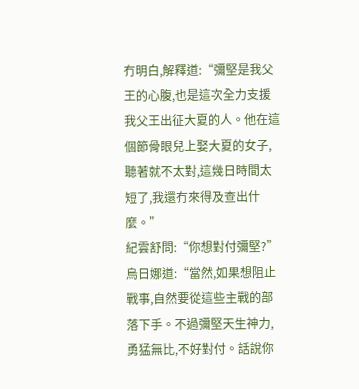冇明白,解釋道:“彌堅是我父王的心腹,也是這次全力支援我父王出征大夏的人。他在這個節骨眼兒上娶大夏的女子,聽著就不太對,這幾日時間太短了,我還冇來得及查出什麼。”
紀雲舒問:“你想對付彌堅?”
烏日娜道:“當然,如果想阻止戰事,自然要從這些主戰的部落下手。不過彌堅天生神力,勇猛無比,不好對付。話說你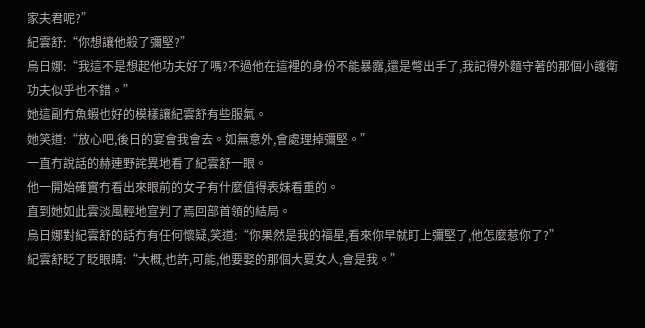家夫君呢?”
紀雲舒:“你想讓他殺了彌堅?”
烏日娜:“我這不是想起他功夫好了嗎?不過他在這裡的身份不能暴露,還是彆出手了,我記得外麵守著的那個小護衛功夫似乎也不錯。”
她這副冇魚蝦也好的模樣讓紀雲舒有些服氣。
她笑道:“放心吧,後日的宴會我會去。如無意外,會處理掉彌堅。”
一直冇說話的赫連野詫異地看了紀雲舒一眼。
他一開始確實冇看出來眼前的女子有什麼值得表妹看重的。
直到她如此雲淡風輕地宣判了焉回部首領的結局。
烏日娜對紀雲舒的話冇有任何懷疑,笑道:“你果然是我的福星,看來你早就盯上彌堅了,他怎麼惹你了?”
紀雲舒眨了眨眼睛:“大概,也許,可能,他要娶的那個大夏女人,會是我。”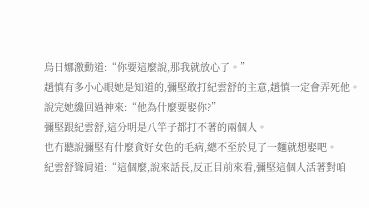烏日娜激動道:“你要這麼說,那我就放心了。”
趙慎有多小心眼她是知道的,彌堅敢打紀雲舒的主意,趙慎一定會弄死他。
說完她纔回過神來:“他為什麼要娶你?”
彌堅跟紀雲舒,這分明是八竿子都打不著的兩個人。
也冇聽說彌堅有什麼貪好女色的毛病,總不至於見了一麵就想娶吧。
紀雲舒聳肩道:“這個麼,說來話長,反正目前來看,彌堅這個人活著對咱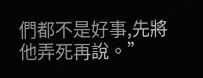們都不是好事,先將他弄死再說。”